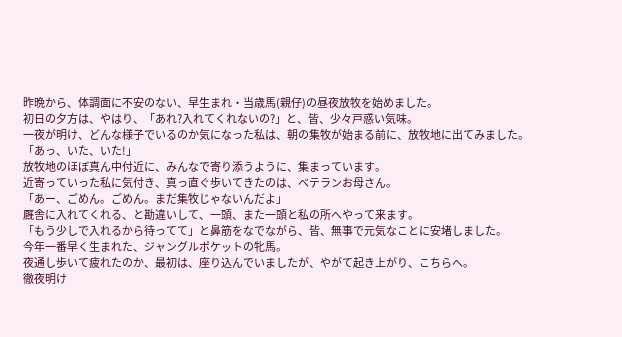昨晩から、体調面に不安のない、早生まれ・当歳馬(親仔)の昼夜放牧を始めました。
初日の夕方は、やはり、「あれ?入れてくれないの?」と、皆、少々戸惑い気味。
一夜が明け、どんな様子でいるのか気になった私は、朝の集牧が始まる前に、放牧地に出てみました。
「あっ、いた、いた!」
放牧地のほぼ真ん中付近に、みんなで寄り添うように、集まっています。
近寄っていった私に気付き、真っ直ぐ歩いてきたのは、ベテランお母さん。
「あー、ごめん。ごめん。まだ集牧じゃないんだよ」
厩舎に入れてくれる、と勘違いして、一頭、また一頭と私の所へやって来ます。
「もう少しで入れるから待ってて」と鼻筋をなでながら、皆、無事で元気なことに安堵しました。
今年一番早く生まれた、ジャングルポケットの牝馬。
夜通し歩いて疲れたのか、最初は、座り込んでいましたが、やがて起き上がり、こちらへ。
徹夜明け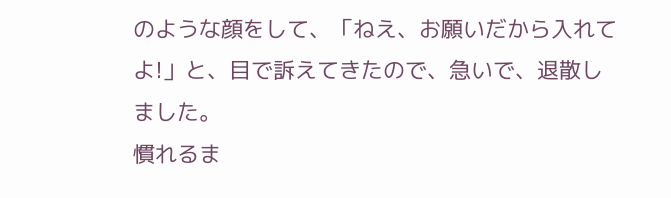のような顔をして、「ねえ、お願いだから入れてよ!」と、目で訴えてきたので、急いで、退散しました。
慣れるま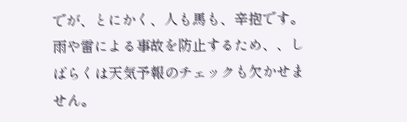でが、とにかく、人も馬も、辛抱です。
雨や雷による事故を防止するため、、しばらくは天気予報のチェックも欠かせません。